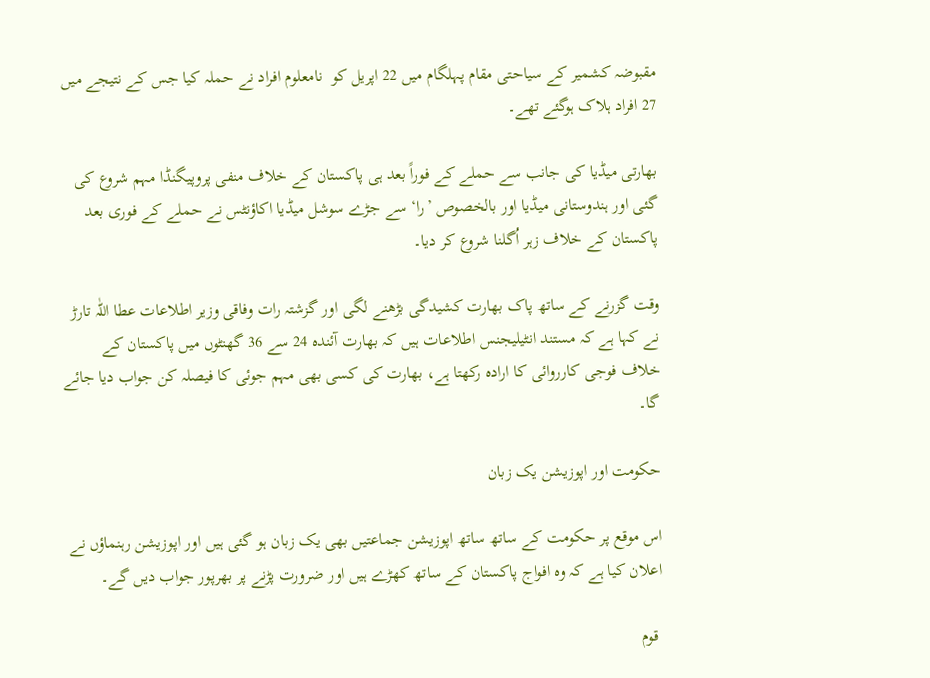مقبوضہ کشمیر کے سیاحتی مقام پہلگام میں 22 اپریل کو  نامعلوم افراد نے حملہ کیا جس کے نتیجے میں 27 افراد ہلاک ہوگئے تھے۔

بھارتی میڈیا کی جانب سے حملے کے فوراً بعد ہی پاکستان کے خلاف منفی پروپیگنڈا مہم شروع کی گئی اور ہندوستانی میڈیا اور بالخصوص ’را‘ سے جڑے سوشل میڈیا اکاؤنٹس نے حملے کے فوری بعد پاکستان کے خلاف زہر اُگلنا شروع کر دیا۔

وقت گزرنے کے ساتھ پاک بھارت کشیدگی بڑھنے لگی اور گزشتہ رات وفاقی وزیر اطلاعات عطا اللّٰہ تارڑ نے کہا ہے کہ مستند انٹیلیجنس اطلاعات ہیں کہ بھارت آئندہ 24 سے 36 گھنٹوں میں پاکستان کے خلاف فوجی کارروائی کا ارادہ رکھتا ہے، بھارت کی کسی بھی مہم جوئی کا فیصلہ کن جواب دیا جائے گا۔

حکومت اور اپوزیشن یک زبان

اس موقع پر حکومت کے ساتھ ساتھ اپوزیشن جماعتیں بھی یک زبان ہو گئی ہیں اور اپوزیشن رہنماؤں نے اعلان کیا ہے کہ وہ افواج پاکستان کے ساتھ کھڑے ہیں اور ضرورت پڑنے پر بھرپور جواب دیں گے۔

 قوم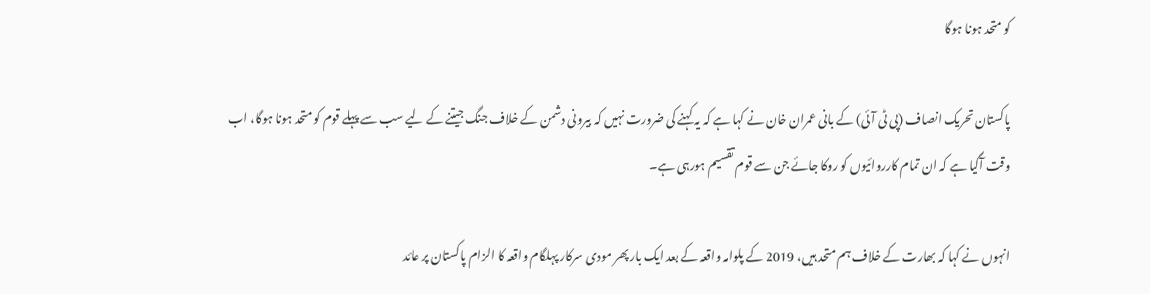کو متحد ہونا ہوگا

پاکستان تحریک انصاف (پی ٹی آئی) کے بانی عمران خان نے کہا ہے کہ یہ کہنے کی ضرورت نہیں کہ بیرونی دشمن کے خلاف جنگ جیتنے کے لیے سب سے پہلے قوم کو متحد ہونا ہوگا، اب وقت آگیا ہے کہ ان تمام کارروائیوں کو روکا جائے جن سے قوم تقسیم ہورہی ہے۔

انہوں نے کہا کہ بھارت کے خلاف ہم متحد ہیں، 2019 کے پلوامہ واقعہ کے بعد ایک بار پھر مودی سرکار پہلگام واقعہ کا الزام پاکستان پر عائد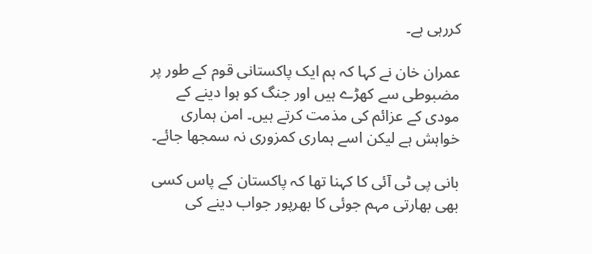کررہی ہے۔

عمران خان نے کہا کہ ہم ایک پاکستانی قوم کے طور پر مضبوطی سے کھڑے ہیں اور جنگ کو ہوا دینے کے مودی کے عزائم کی مذمت کرتے ہیں۔ امن ہماری خواہش ہے لیکن اسے ہماری کمزوری نہ سمجھا جائے۔

بانی پی ٹی آئی کا کہنا تھا کہ پاکستان کے پاس کسی بھی بھارتی مہم جوئی کا بھرپور جواب دینے کی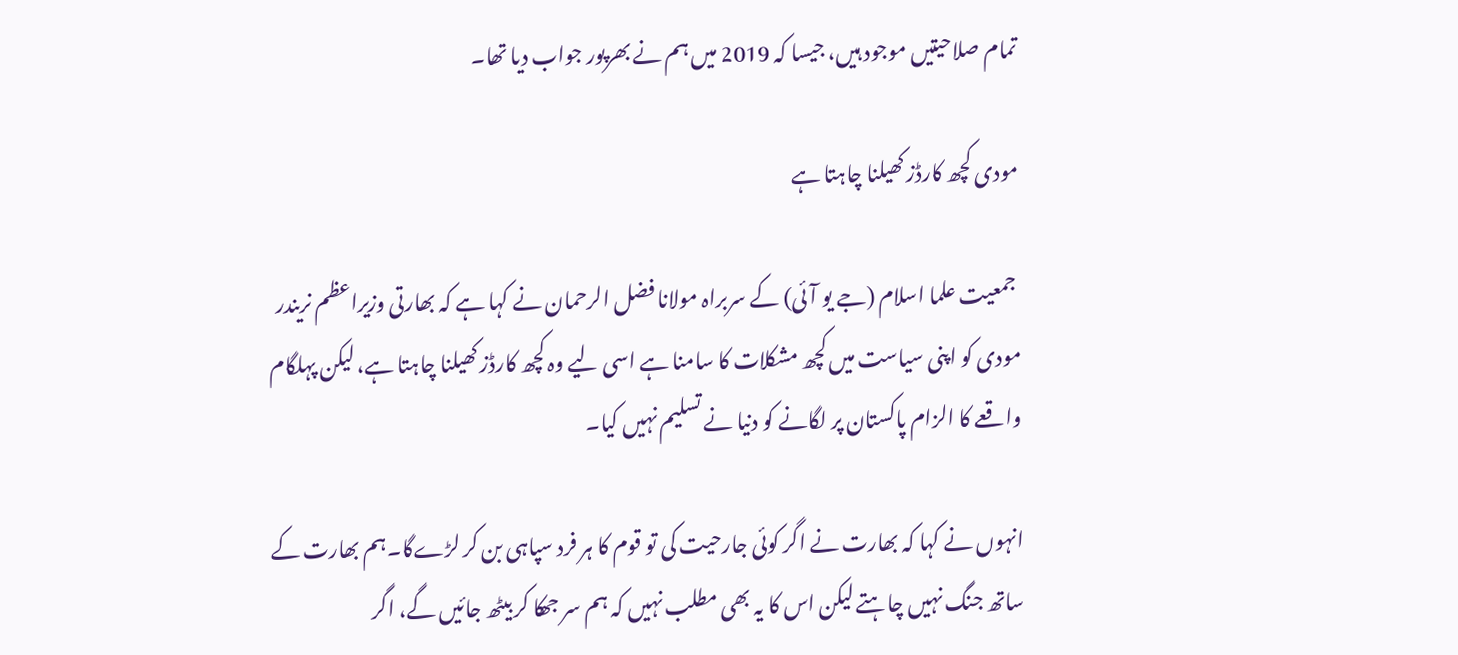تمام صلاحیتیں موجود ہیں، جیسا کہ 2019 میں ہم نے بھرپور جواب دیا تھا۔

مودی کچھ کارڈز کھیلنا چاہتا ہے

 جمعیت علما اسلام (جے یو آئی) کے سربراہ مولانا فضل الرحمان نے کہا ہے کہ بھارتی وزیراعظم نریندر مودی کو اپنی سیاست میں کچھ مشکلات کا سامنا ہے اسی لیے وہ کچھ کارڈز کھیلنا چاہتا ہے، لیکن پہلگام واقعے کا الزام پاکستان پر لگانے کو دنیا نے تسلیم نہیں کیا۔

انہوں نے کہا کہ بھارت نے اگر کوئی جارحیت کی تو قوم کا ہر فرد سپاہی بن کر لڑےگا۔ہم بھارت کے ساتھ جنگ نہیں چاہتے لیکن اس کا یہ بھی مطلب نہیں کہ ہم سر جھکا کر بیٹھ جائیں گے، اگر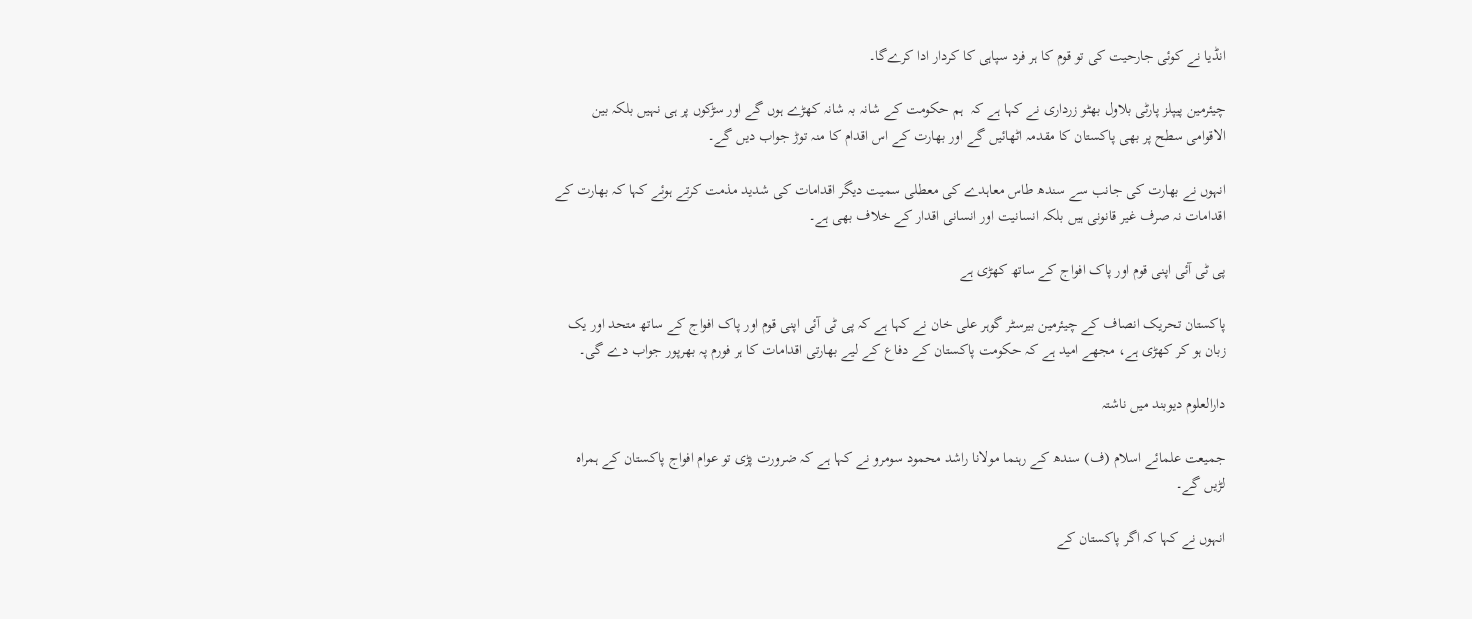انڈیا نے کوئی جارحیت کی تو قوم کا ہر فرد سپاہی کا کردار ادا کرےگا۔

چیئرمین پیپلز پارٹی بلاول بھٹو زرداری نے کہا ہے کہ  ہم حکومت کے شانہ بہ شانہ کھڑے ہوں گے اور سڑکوں پر ہی نہیں بلکہ بین الاقوامی سطح پر بھی پاکستان کا مقدمہ اٹھائیں گے اور بھارت کے اس اقدام کا منہ توڑ جواب دیں گے۔

انہوں نے بھارت کی جانب سے سندھ طاس معاہدے کی معطلی سمیت دیگر اقدامات کی شدید مذمت کرتے ہوئے کہا کہ بھارت کے اقدامات نہ صرف غیر قانونی ہیں بلکہ انسانیت اور انسانی اقدار کے خلاف بھی ہے۔

پی ٹی آئی اپنی قوم اور پاک افواج کے ساتھ کھڑی ہے

پاکستان تحریک انصاف کے چیئرمین بیرسٹر گوہر علی خان نے کہا ہے کہ پی ٹی آئی اپنی قوم اور پاک افواج کے ساتھ متحد اور یک زبان ہو کر کھڑی ہے، مجھے امید ہے کہ حکومت پاکستان کے دفاع کے لیے بھارتی اقدامات کا ہر فورم پہ بھرپور جواب دے گی۔

دارالعلوم دیوبند میں ناشتہ

جمیعت علمائے اسلام (ف) سندھ کے رہنما مولانا راشد محمود سومرو نے کہا ہے کہ ضرورت پڑی تو عوام افواج پاکستان کے ہمراہ لڑیں گے۔

انہوں نے کہا کہ اگر پاکستان کے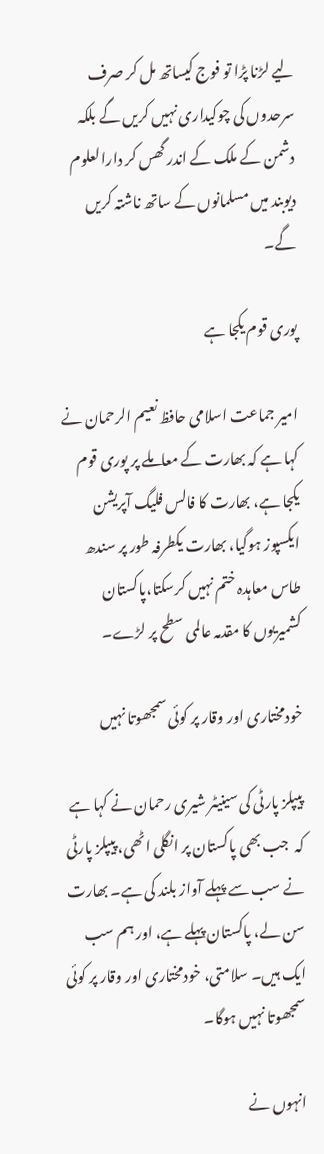لیے لڑنا پڑا تو فوج کیساتھ مل کر صرف سرحدوں کی چوکیداری نہیں کریں گے بلکہ دشمن کے ملک کے اندر گھس کر دارالعلوم دیوبند میں مسلمانوں کے ساتھ ناشتہ کریں گے۔

پوری قوم یکجا ہے

امیر جماعت اسلامی حافظ نعیم الرحمان نے کہا ہے کہ بھارت کے معاملے پر پوری قوم یکجا ہے، بھارت کا فالس فلیگ آپریشن ایکسپوز ہوگیا، بھارت یکطرفہ طور پر سندھ طاس معاہدہ ختم نہیں کرسکتا،پاکستان کشمیریوں کا مقدمہ عالمی سطح پر لڑے۔

خودمختاری اور وقار پر کوئی سمجھوتا نہیں

پیپلز پارٹی کی سینیٹر شیری رحمان نے کہا ہے کہ  جب بھی پاکستان پر انگلی اٹھی، پیپلز پارٹی نے سب سے پہلے آواز بلند کی ہے۔ بھارت سن لے، پاکستان پہلے ہے، اور ہم سب ایک ہیں۔ سلامتی، خودمختاری اور وقار پر کوئی سمجھوتا نہیں ہوگا۔

انہوں نے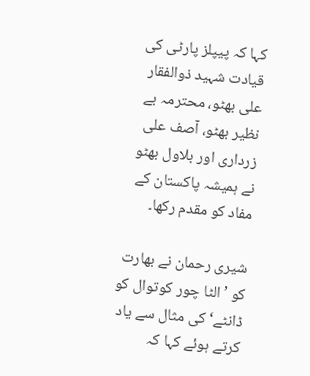کہا کہ پیپلز پارٹی کی قیادت شہید ذوالفقار علی بھٹو، محترمہ بے نظیر بھٹو، آصف علی زرداری اور بلاول بھٹو نے ہمیشہ پاکستان کے مفاد کو مقدم رکھا۔

شیری رحمان نے بھارت کو ’الٹا چور کوتوال کو ڈانٹے‘ کی مثال سے یاد کرتے ہوئے کہا کہ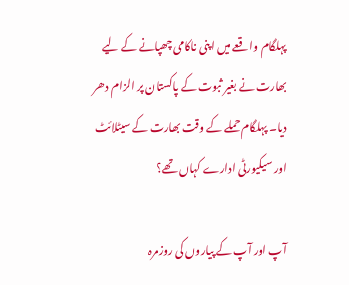پہلگام واقعے میں اپنی ناکامی چھپانے کے لیے بھارت نے بغیر ثبوت کے پاکستان پر الزام دھر دیا۔ پہلگام حملے کے وقت بھارت کے سیٹلائٹ اور سیکیورٹی ادارے کہاں تھے؟

آپ اور آپ کے پیاروں کی روزمرہ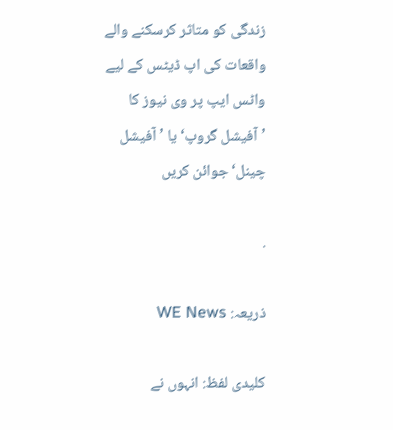زندگی کو متاثر کرسکنے والے واقعات کی اپ ڈیٹس کے لیے واٹس ایپ پر وی نیوز کا ’آفیشل گروپ‘ یا ’آفیشل چینل‘ جوائن کریں

.

ذریعہ: WE News

کلیدی لفظ: انہوں نے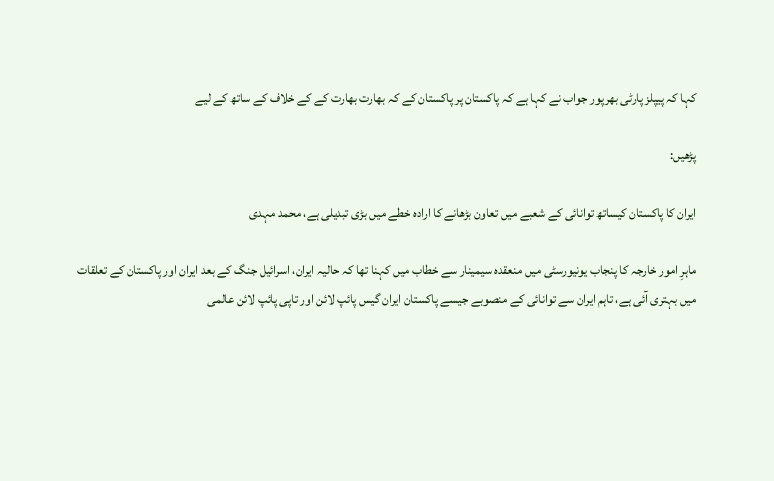کہا کہ پیپلز پارٹی بھرپور جواب نے کہا ہے کہ پاکستان پر پاکستان کے کہ بھارت بھارت کے کے خلاف کے ساتھ کے لیے

پڑھیں:

ایران کا پاکستان کیساتھ توانائی کے شعبے میں تعاون بڑھانے کا ارادہ خطے میں بڑی تبدیلی ہے، محمد مہدی

ماہرِ امور خارجہ کا پنجاب یونیورسٹی میں منعقدہ سیمینار سے خطاب میں کہنا تھا کہ حالیہ ایران، اسرائیل جنگ کے بعد ایران اور پاکستان کے تعلقات میں بہتری آئی ہے، تاہم ایران سے توانائی کے منصوبے جیسے پاکستان ایران گیس پائپ لائن اور تاپی پائپ لائن عالمی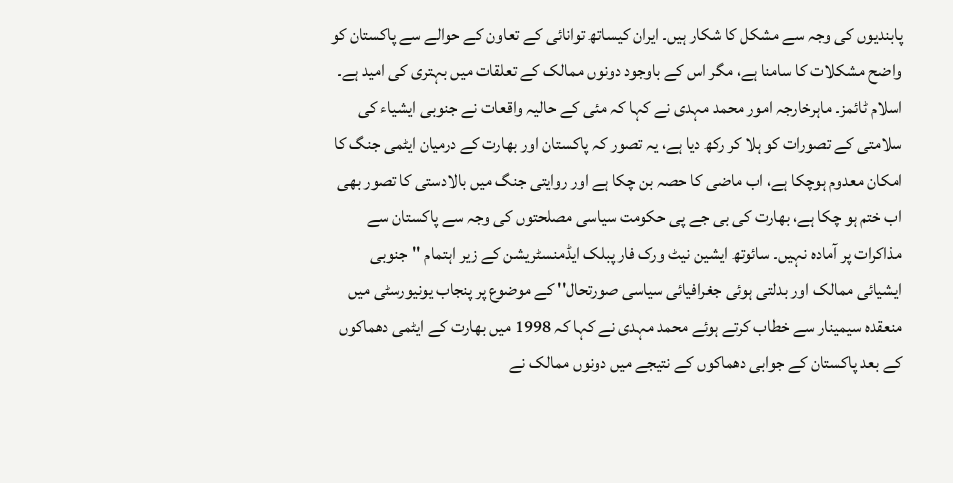پابندیوں کی وجہ سے مشکل کا شکار ہیں۔ ایران کیساتھ توانائی کے تعاون کے حوالے سے پاکستان کو واضح مشکلات کا سامنا ہے، مگر اس کے باوجود دونوں ممالک کے تعلقات میں بہتری کی امید ہے۔ اسلام ٹائمز۔ ماہرخارجہ امور محمد مہدی نے کہا کہ مئی کے حالیہ واقعات نے جنوبی ایشیاء کی سلامتی کے تصورات کو ہلا کر رکھ دیا ہے، یہ تصور کہ پاکستان اور بھارت کے درمیان ایٹمی جنگ کا امکان معدوم ہوچکا ہے، اب ماضی کا حصہ بن چکا ہے اور روایتی جنگ میں بالادستی کا تصور بھی اب ختم ہو چکا ہے، بھارت کی بی جے پی حکومت سیاسی مصلحتوں کی وجہ سے پاکستان سے مذاکرات پر آمادہ نہیں۔ سائوتھ ایشین نیٹ ورک فار پبلک ایڈمنسٹریشن کے زیر اہتمام ''جنوبی ایشیائی ممالک اور بدلتی ہوئی جغرافیائی سیاسی صورتحال'' کے موضوع پر پنجاب یونیورسٹی میں منعقدہ سیمینار سے خطاب کرتے ہوئے محمد مہدی نے کہا کہ 1998 میں بھارت کے ایٹمی دھماکوں کے بعد پاکستان کے جوابی دھماکوں کے نتیجے میں دونوں ممالک نے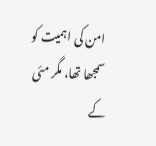امن کی اہمیت کو سمجھا تھا، مگر مئی کے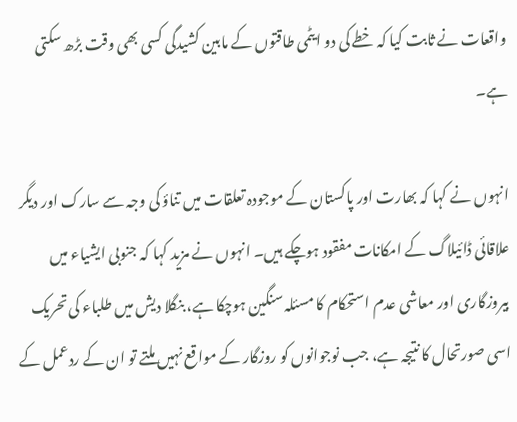واقعات نے ثابت کیا کہ خطے کی دو ایٹمی طاقتوں کے مابین کشیدگی کسی بھی وقت بڑھ سکتی ہے۔

انہوں نے کہا کہ بھارت اور پاکستان کے موجودہ تعلقات میں تناؤ کی وجہ سے سارک اور دیگر علاقائی ڈائیلاگ کے امکانات مفقود ہوچکے ہیں۔ انہوں نے مزید کہا کہ جنوبی ایشیاء میں بیروزگاری اور معاشی عدم استحکام کا مسئلہ سنگین ہوچکا ہے، بنگلا دیش میں طلباء کی تحریک اسی صورتحال کا نتیجہ ہے، جب نوجوانوں کو روزگار کے مواقع نہیں ملتے تو ان کے ردعمل کے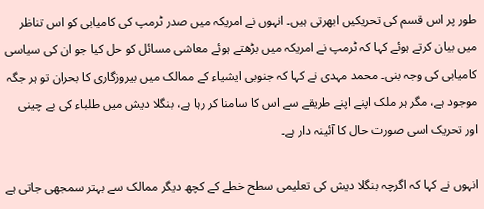طور پر اس قسم کی تحریکیں ابھرتی ہیں۔ انہوں نے امریکہ میں صدر ٹرمپ کی کامیابی کو اس تناظر میں بیان کرتے ہوئے کہا کہ ٹرمپ نے امریکہ میں بڑھتے ہوئے معاشی مسائل کو حل کیا جو ان کی سیاسی کامیابی کی وجہ بنی۔ محمد مہدی نے کہا کہ جنوبی ایشیاء کے ممالک میں بیروزگاری کا بحران تو ہر جگہ موجود ہے، مگر ہر ملک اپنے اپنے طریقے سے اس کا سامنا کر رہا ہے، بنگلا دیش میں طلباء کی بے چینی اور تحریک اسی صورت حال کا آئینہ دار ہے۔

انہوں نے کہا کہ اگرچہ بنگلا دیش کی تعلیمی سطح خطے کے کچھ دیگر ممالک سے بہتر سمجھی جاتی ہے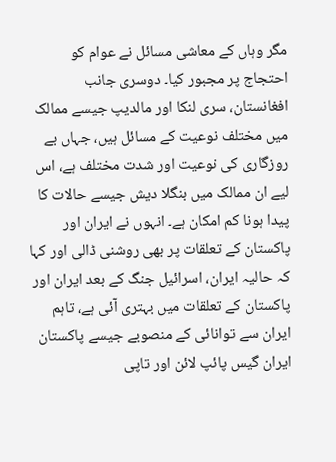مگر وہاں کے معاشی مسائل نے عوام کو احتجاج پر مجبور کیا۔ دوسری جانب افغانستان، سری لنکا اور مالدیپ جیسے ممالک میں مختلف نوعیت کے مسائل ہیں، جہاں بے روزگاری کی نوعیت اور شدت مختلف ہے، اس لیے ان ممالک میں بنگلا دیش جیسے حالات کا پیدا ہونا کم امکان ہے۔ انہوں نے ایران اور پاکستان کے تعلقات پر بھی روشنی ڈالی اور کہا کہ حالیہ ایران، اسرائیل جنگ کے بعد ایران اور پاکستان کے تعلقات میں بہتری آئی ہے، تاہم ایران سے توانائی کے منصوبے جیسے پاکستان ایران گیس پائپ لائن اور تاپی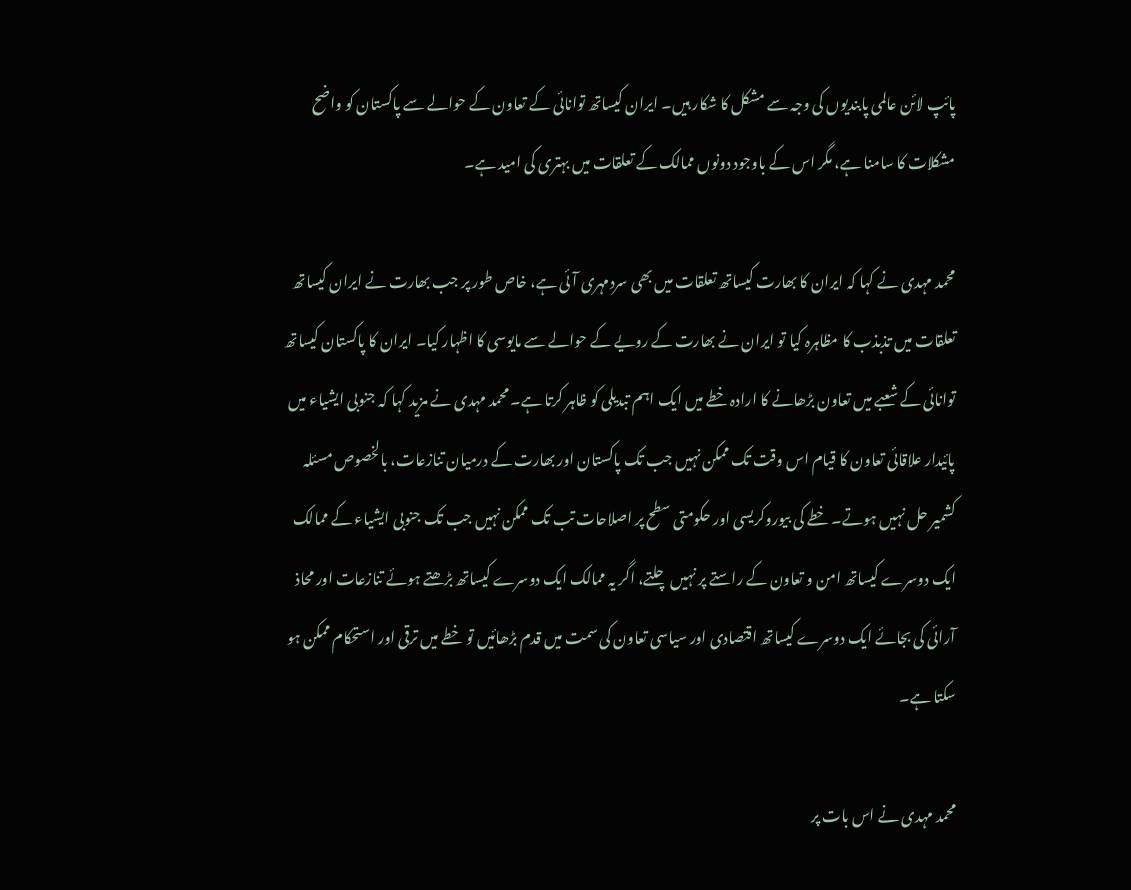پائپ لائن عالمی پابندیوں کی وجہ سے مشکل کا شکار ہیں۔ ایران کیساتھ توانائی کے تعاون کے حوالے سے پاکستان کو واضح مشکلات کا سامنا ہے، مگر اس کے باوجود دونوں ممالک کے تعلقات میں بہتری کی امید ہے۔

محمد مہدی نے کہا کہ ایران کا بھارت کیساتھ تعلقات میں بھی سردمہری آئی ہے، خاص طور پر جب بھارت نے ایران کیساتھ تعلقات میں تذبذب کا مظاہرہ کیا تو ایران نے بھارت کے رویے کے حوالے سے مایوسی کا اظہار کیا۔ ایران کا پاکستان کیساتھ توانائی کے شعبے میں تعاون بڑھانے کا ارادہ خطے میں ایک اہم تبدیلی کو ظاہر کرتا ہے۔ محمد مہدی نے مزید کہا کہ جنوبی ایشیاء میں پائیدار علاقائی تعاون کا قیام اس وقت تک ممکن نہیں جب تک پاکستان اور بھارت کے درمیان تنازعات، بالخصوص مسئلہ کشمیر حل نہیں ہوتے۔ خطے کی بیوروکریسی اور حکومتی سطح پر اصلاحات تب تک ممکن نہیں جب تک جنوبی ایشیاء کے ممالک ایک دوسرے کیساتھ امن و تعاون کے راستے پر نہیں چلتے، اگر یہ ممالک ایک دوسرے کیساتھ بڑھتے ہوئے تنازعات اور محاذ آرائی کی بجائے ایک دوسرے کیساتھ اقتصادی اور سیاسی تعاون کی سمت میں قدم بڑھائیں تو خطے میں ترقی اور استحکام ممکن ہو سکتا ہے۔

محمد مہدی نے اس بات پر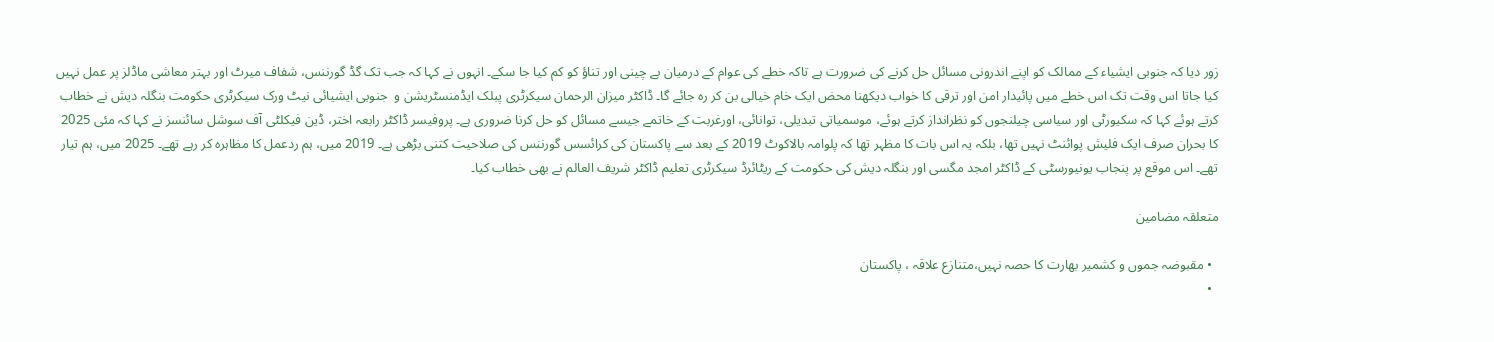زور دیا کہ جنوبی ایشیاء کے ممالک کو اپنے اندرونی مسائل حل کرنے کی ضرورت ہے تاکہ خطے کی عوام کے درمیان بے چینی اور تناؤ کو کم کیا جا سکے۔ انہوں نے کہا کہ جب تک گڈ گورننس، شفاف میرٹ اور بہتر معاشی ماڈلز پر عمل نہیں کیا جاتا اس وقت تک اس خطے میں پائیدار امن اور ترقی کا خواب دیکھنا محض ایک خام خیالی بن کر رہ جائے گا۔ ڈاکٹر میزان الرحمان سیکرٹری پبلک ایڈمنسٹریشن و  جنوبی ایشیائی نیٹ ورک سیکرٹری حکومت بنگلہ دیش نے خطاب کرتے ہوئے کہا کہ سکیورٹی اور سیاسی چیلنجوں کو نظرانداز کرتے ہوئے، موسمیاتی تبدیلی، توانائی، اورغربت کے خاتمے جیسے مسائل کو حل کرنا ضروری ہے۔ پروفیسر ڈاکٹر رابعہ اختر، ڈین فیکلٹی آف سوشل سائنسز نے کہا کہ مئی 2025 کا بحران صرف ایک فلیش پوائنٹ نہیں تھا، بلکہ یہ اس بات کا مظہر تھا کہ پلوامہ بالاکوٹ 2019 کے بعد سے پاکستان کی کرائسس گورننس کی صلاحیت کتنی بڑھی ہے۔ 2019 میں، ہم ردعمل کا مظاہرہ کر رہے تھے۔ 2025 میں، ہم تیار تھے۔ اس موقع پر پنجاب یونیورسٹی کے ڈاکٹر امجد مگسی اور بنگلہ دیش کی حکومت کے ریٹائرڈ سیکرٹری تعلیم ڈاکٹر شریف العالم نے بھی خطاب کیا۔

متعلقہ مضامین

  • مقبوضہ جموں و کشمیر بھارت کا حصہ نہیں،متنازع علاقہ ، پاکستان
  •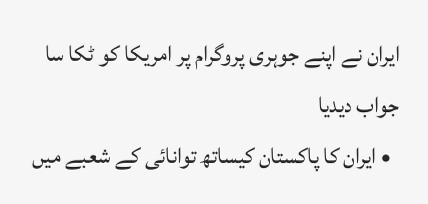ایران نے اپنے جوہری پروگرام پر امریکا کو ٹکا سا جواب دیدیا
  • ایران کا پاکستان کیساتھ توانائی کے شعبے میں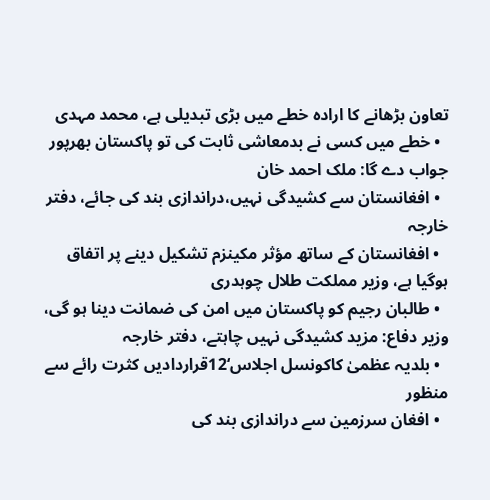تعاون بڑھانے کا ارادہ خطے میں بڑی تبدیلی ہے، محمد مہدی
  • خطے میں کسی نے بدمعاشی ثابت کی تو پاکستان بھرپور جواب دے گا: ملک احمد خان
  • افغانستان سے کشیدگی نہیں،دراندازی بند کی جائے، دفتر خارجہ
  • افغانستان کے ساتھ مؤثر مکینزم تشکیل دینے پر اتفاق ہوگیا ہے، وزیر مملکت طلال چوہدری
  • طالبان رجیم کو پاکستان میں امن کی ضمانت دینا ہو گی، وزیر دفاع: مزید کشیدگی نہیں چاہتے، دفتر خارجہ
  • بلدیہ عظمیٰ کاکونسل اجلاس‘12قراردادیں کثرت رائے سے منظور
  • افغان سرزمین سے دراندازی بند کی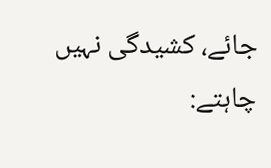جائے، کشیدگی نہیں چاہتے: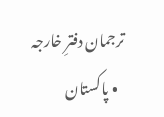ترجمان دفترِ خارجہ
  • پاکستان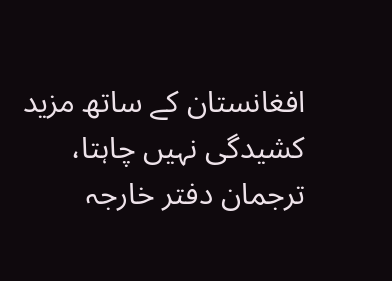افغانستان کے ساتھ مزید کشیدگی نہیں چاہتا، ترجمان دفتر خارجہ